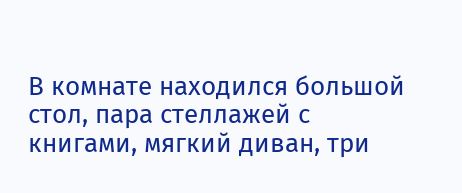В комнате находился большой стол, пара стеллажей с книгами, мягкий диван, три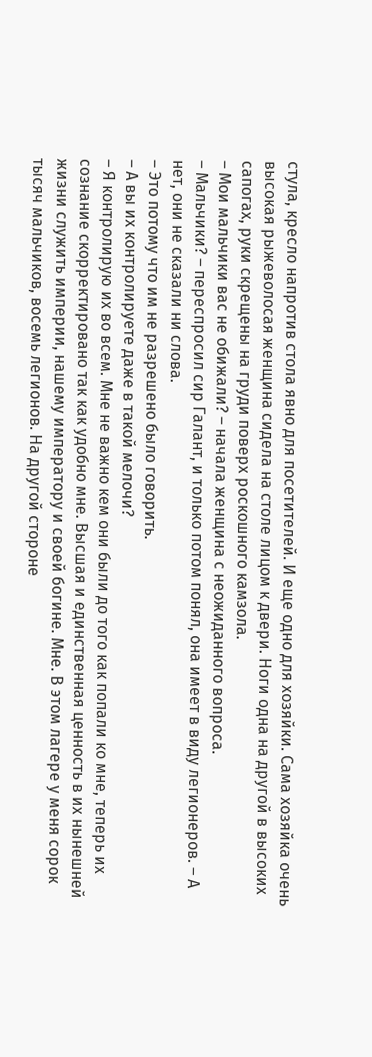стула, кресло напротив стола явно для посетителей. И еще одно для хозяйки. Сама хозяйка очень высокая рыжеволосая женщина сидела на столе лицом к двери. Ноги одна на другой в высоких сапогах, руки скрещены на груди поверх роскошного камзола.
– Мои мальчики вас не обижали? – начала женщина с неожиданного вопроса.
– Мальчики? – переспросил сир Галант, и только потом понял, она имеет в виду легионеров. – А нет, они не сказали ни слова.
– Это потому что им не разрешено было говорить.
– А вы их контролируете даже в такой мелочи?
– Я контролирую их во всем. Мне не важно кем они были до того как попали ко мне, теперь их сознание скорректировано так как удобно мне. Высшая и единственная ценность в их нынешней жизни служить империи, нашему императору и своей богине. Мне. В этом лагере у меня сорок тысяч мальчиков, восемь легионов. На другой стороне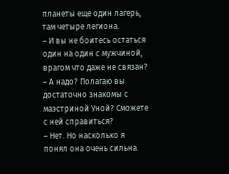планеты еще один лагерь, там четыре легиона.
– И вы не боитесь остаться один на один с мужчиной, врагом что даже не связан?
– А надо? Полагаю вы достаточно знакомы с маэстриной Уной? Сможете с ней справиться?
– Нет. Но насколько я понял она очень сильна.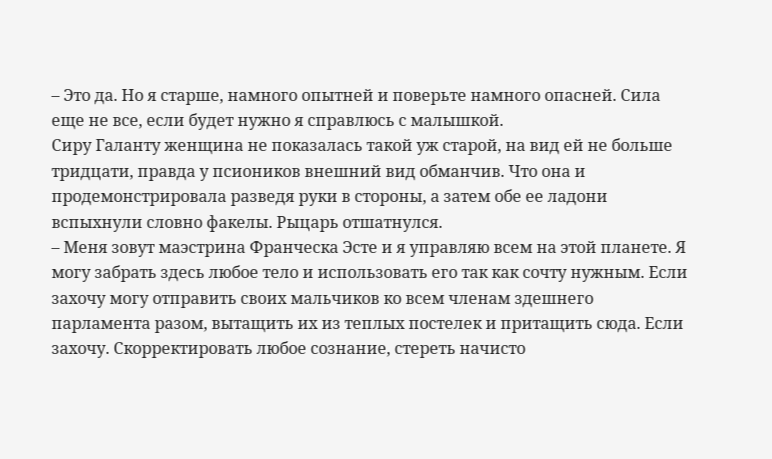– Это да. Но я старше, намного опытней и поверьте намного опасней. Сила еще не все, если будет нужно я справлюсь с малышкой.
Сиру Галанту женщина не показалась такой уж старой, на вид ей не больше тридцати, правда у псиоников внешний вид обманчив. Что она и продемонстрировала разведя руки в стороны, а затем обе ее ладони вспыхнули словно факелы. Рыцарь отшатнулся.
– Меня зовут маэстрина Франческа Эсте и я управляю всем на этой планете. Я могу забрать здесь любое тело и использовать его так как сочту нужным. Если захочу могу отправить своих мальчиков ко всем членам здешнего парламента разом, вытащить их из теплых постелек и притащить сюда. Если захочу. Скорректировать любое сознание, стереть начисто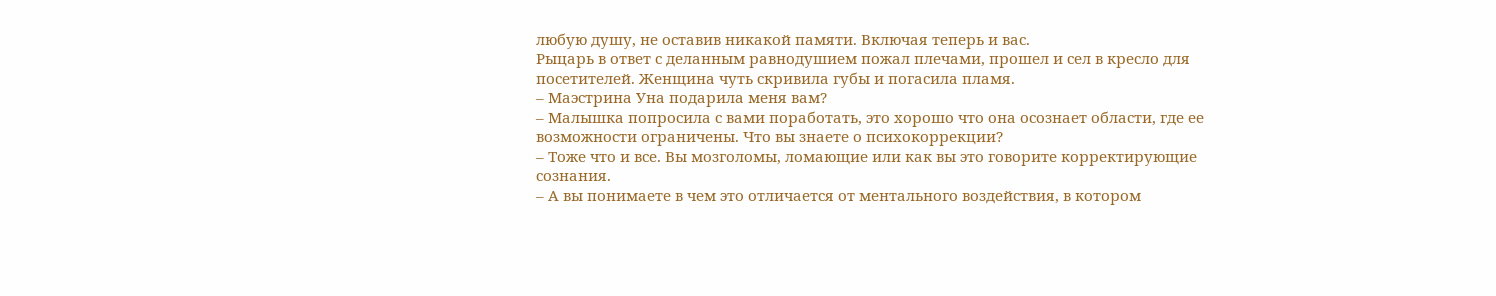любую душу, не оставив никакой памяти. Включая теперь и вас.
Рыцарь в ответ с деланным равнодушием пожал плечами, прошел и сел в кресло для посетителей. Женщина чуть скривила губы и погасила пламя.
– Маэстрина Уна подарила меня вам?
– Малышка попросила с вами поработать, это хорошо что она осознает области, где ее возможности ограничены. Что вы знаете о психокоррекции?
– Тоже что и все. Вы мозголомы, ломающие или как вы это говорите корректирующие сознания.
– А вы понимаете в чем это отличается от ментального воздействия, в котором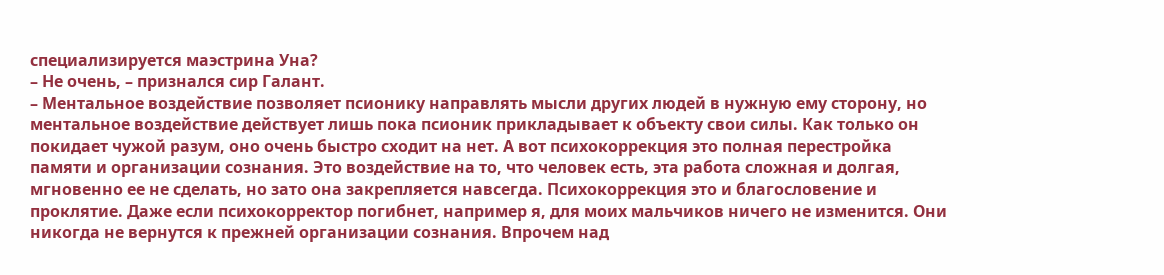специализируется маэстрина Уна?
– Не очень, – признался сир Галант.
– Ментальное воздействие позволяет псионику направлять мысли других людей в нужную ему сторону, но ментальное воздействие действует лишь пока псионик прикладывает к объекту свои силы. Как только он покидает чужой разум, оно очень быстро сходит на нет. А вот психокоррекция это полная перестройка памяти и организации сознания. Это воздействие на то, что человек есть, эта работа сложная и долгая, мгновенно ее не сделать, но зато она закрепляется навсегда. Психокоррекция это и благословение и проклятие. Даже если психокорректор погибнет, например я, для моих мальчиков ничего не изменится. Они никогда не вернутся к прежней организации сознания. Впрочем над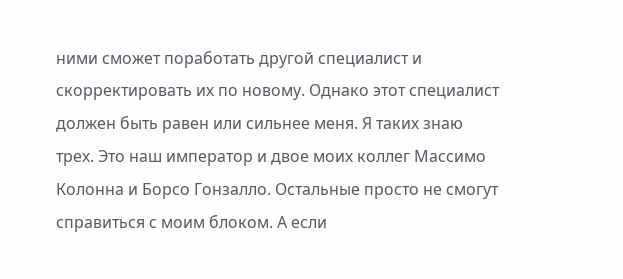ними сможет поработать другой специалист и скорректировать их по новому. Однако этот специалист должен быть равен или сильнее меня. Я таких знаю трех. Это наш император и двое моих коллег Массимо Колонна и Борсо Гонзалло. Остальные просто не смогут справиться с моим блоком. А если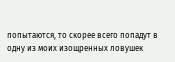попытаются, то скорее всего попадут в одну из моих изощренных ловушек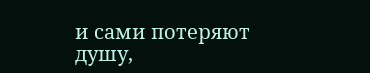и сами потеряют душу,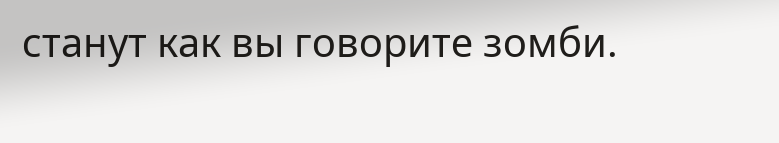станут как вы говорите зомби.